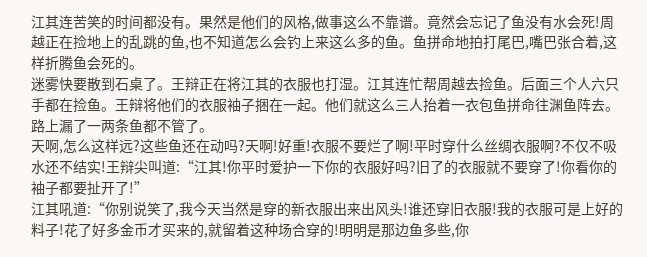江其连苦笑的时间都没有。果然是他们的风格,做事这么不靠谱。竟然会忘记了鱼没有水会死!周越正在捡地上的乱跳的鱼,也不知道怎么会钓上来这么多的鱼。鱼拼命地拍打尾巴,嘴巴张合着,这样折腾鱼会死的。
迷雾快要散到石桌了。王辩正在将江其的衣服也打湿。江其连忙帮周越去捡鱼。后面三个人六只手都在捡鱼。王辩将他们的衣服袖子捆在一起。他们就这么三人抬着一衣包鱼拼命往渊鱼阵去。路上漏了一两条鱼都不管了。
天啊,怎么这样远?这些鱼还在动吗?天啊!好重!衣服不要烂了啊!平时穿什么丝绸衣服啊?不仅不吸水还不结实!王辩尖叫道:“江其!你平时爱护一下你的衣服好吗?旧了的衣服就不要穿了!你看你的袖子都要扯开了!”
江其吼道:“你别说笑了,我今天当然是穿的新衣服出来出风头!谁还穿旧衣服!我的衣服可是上好的料子!花了好多金币才买来的,就留着这种场合穿的!明明是那边鱼多些,你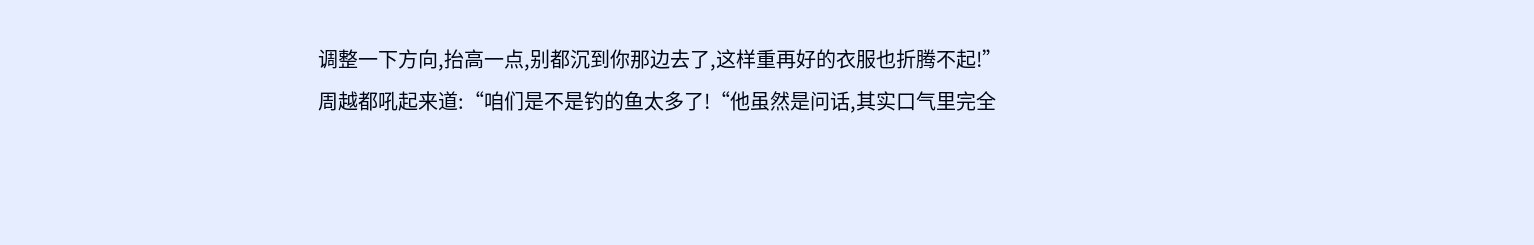调整一下方向,抬高一点,别都沉到你那边去了,这样重再好的衣服也折腾不起!”
周越都吼起来道:“咱们是不是钓的鱼太多了!“他虽然是问话,其实口气里完全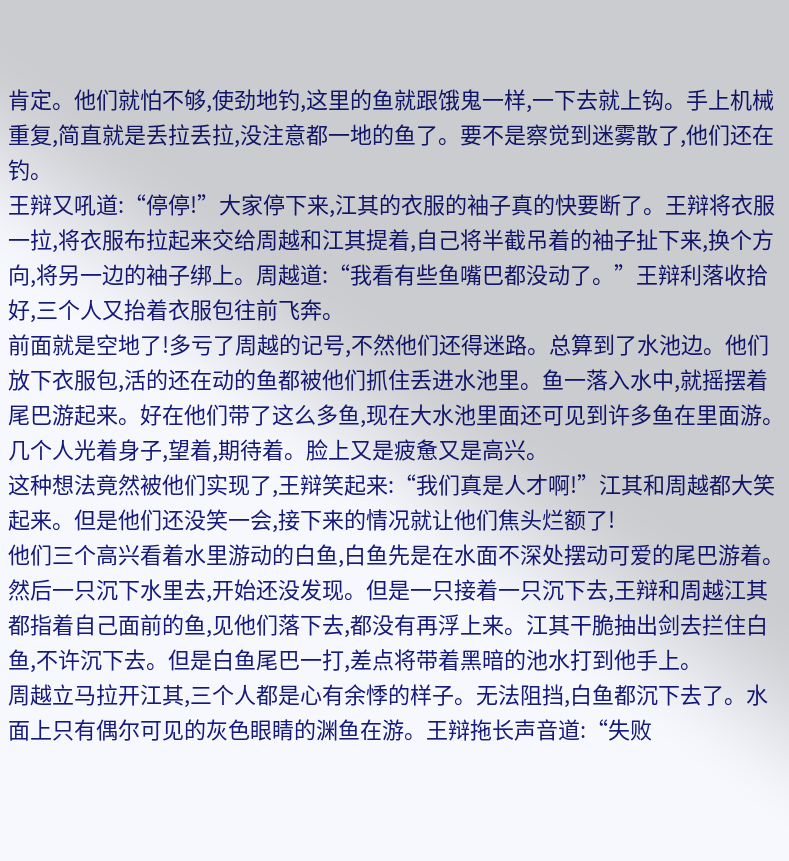肯定。他们就怕不够,使劲地钓,这里的鱼就跟饿鬼一样,一下去就上钩。手上机械重复,简直就是丢拉丢拉,没注意都一地的鱼了。要不是察觉到迷雾散了,他们还在钓。
王辩又吼道:“停停!”大家停下来,江其的衣服的袖子真的快要断了。王辩将衣服一拉,将衣服布拉起来交给周越和江其提着,自己将半截吊着的袖子扯下来,换个方向,将另一边的袖子绑上。周越道:“我看有些鱼嘴巴都没动了。”王辩利落收拾好,三个人又抬着衣服包往前飞奔。
前面就是空地了!多亏了周越的记号,不然他们还得迷路。总算到了水池边。他们放下衣服包,活的还在动的鱼都被他们抓住丢进水池里。鱼一落入水中,就摇摆着尾巴游起来。好在他们带了这么多鱼,现在大水池里面还可见到许多鱼在里面游。几个人光着身子,望着,期待着。脸上又是疲惫又是高兴。
这种想法竟然被他们实现了,王辩笑起来:“我们真是人才啊!”江其和周越都大笑起来。但是他们还没笑一会,接下来的情况就让他们焦头烂额了!
他们三个高兴看着水里游动的白鱼,白鱼先是在水面不深处摆动可爱的尾巴游着。然后一只沉下水里去,开始还没发现。但是一只接着一只沉下去,王辩和周越江其都指着自己面前的鱼,见他们落下去,都没有再浮上来。江其干脆抽出剑去拦住白鱼,不许沉下去。但是白鱼尾巴一打,差点将带着黑暗的池水打到他手上。
周越立马拉开江其,三个人都是心有余悸的样子。无法阻挡,白鱼都沉下去了。水面上只有偶尔可见的灰色眼睛的渊鱼在游。王辩拖长声音道:“失败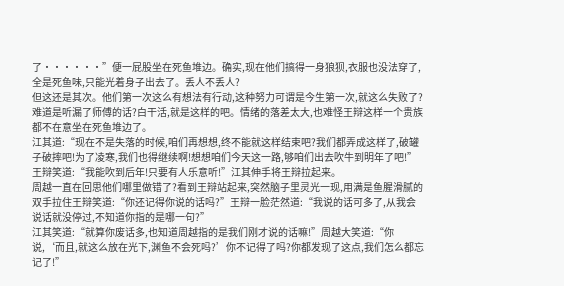了······”便一屁股坐在死鱼堆边。确实,现在他们搞得一身狼狈,衣服也没法穿了,全是死鱼味,只能光着身子出去了。丢人不丢人?
但这还是其次。他们第一次这么有想法有行动,这种努力可谓是今生第一次,就这么失败了?难道是听漏了师傅的话?白干活,就是这样的吧。情绪的落差太大,也难怪王辩这样一个贵族都不在意坐在死鱼堆边了。
江其道:“现在不是失落的时候,咱们再想想,终不能就这样结束吧?我们都弄成这样了,破罐子破摔吧!为了凌寒,我们也得继续啊!想想咱们今天这一路,够咱们出去吹牛到明年了吧!”王辩笑道:“我能吹到后年!只要有人乐意听!”江其伸手将王辩拉起来。
周越一直在回思他们哪里做错了?看到王辩站起来,突然脑子里灵光一现,用满是鱼腥滑腻的双手拉住王辩笑道:“你还记得你说的话吗?”王辩一脸茫然道:“我说的话可多了,从我会说话就没停过,不知道你指的是哪一句?”
江其笑道:“就算你废话多,也知道周越指的是我们刚才说的话嘛!”周越大笑道:“你说,‘而且,就这么放在光下,渊鱼不会死吗?’你不记得了吗?你都发现了这点,我们怎么都忘记了!”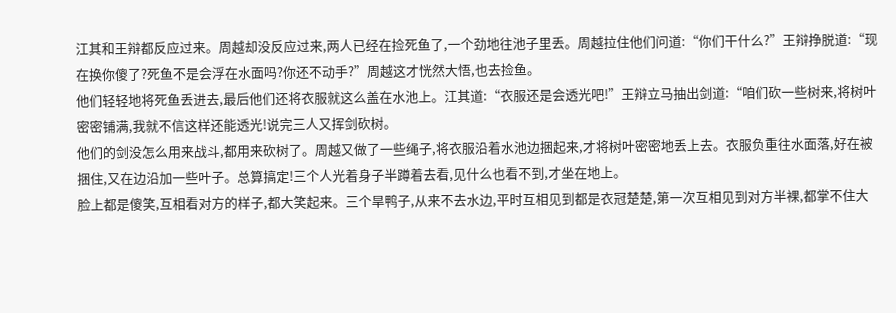江其和王辩都反应过来。周越却没反应过来,两人已经在捡死鱼了,一个劲地往池子里丢。周越拉住他们问道:“你们干什么?”王辩挣脱道:“现在换你傻了?死鱼不是会浮在水面吗?你还不动手?”周越这才恍然大悟,也去捡鱼。
他们轻轻地将死鱼丢进去,最后他们还将衣服就这么盖在水池上。江其道:“衣服还是会透光吧!”王辩立马抽出剑道:“咱们砍一些树来,将树叶密密铺满,我就不信这样还能透光!说完三人又挥剑砍树。
他们的剑没怎么用来战斗,都用来砍树了。周越又做了一些绳子,将衣服沿着水池边捆起来,才将树叶密密地丢上去。衣服负重往水面落,好在被捆住,又在边沿加一些叶子。总算搞定!三个人光着身子半蹲着去看,见什么也看不到,才坐在地上。
脸上都是傻笑,互相看对方的样子,都大笑起来。三个旱鸭子,从来不去水边,平时互相见到都是衣冠楚楚,第一次互相见到对方半裸,都掌不住大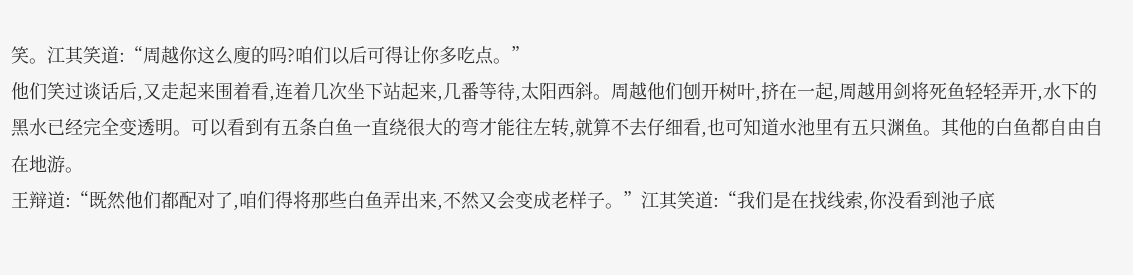笑。江其笑道:“周越你这么廋的吗?咱们以后可得让你多吃点。”
他们笑过谈话后,又走起来围着看,连着几次坐下站起来,几番等待,太阳西斜。周越他们刨开树叶,挤在一起,周越用剑将死鱼轻轻弄开,水下的黑水已经完全变透明。可以看到有五条白鱼一直绕很大的弯才能往左转,就算不去仔细看,也可知道水池里有五只渊鱼。其他的白鱼都自由自在地游。
王辩道:“既然他们都配对了,咱们得将那些白鱼弄出来,不然又会变成老样子。”江其笑道:“我们是在找线索,你没看到池子底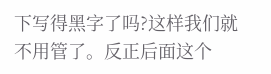下写得黑字了吗?这样我们就不用管了。反正后面这个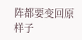阵都要变回原样子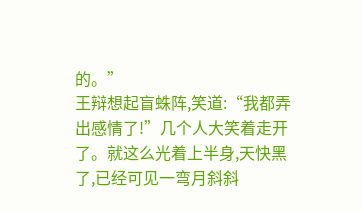的。”
王辩想起盲蛛阵,笑道:“我都弄出感情了!”几个人大笑着走开了。就这么光着上半身,天快黑了,已经可见一弯月斜斜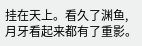挂在天上。看久了渊鱼,月牙看起来都有了重影。